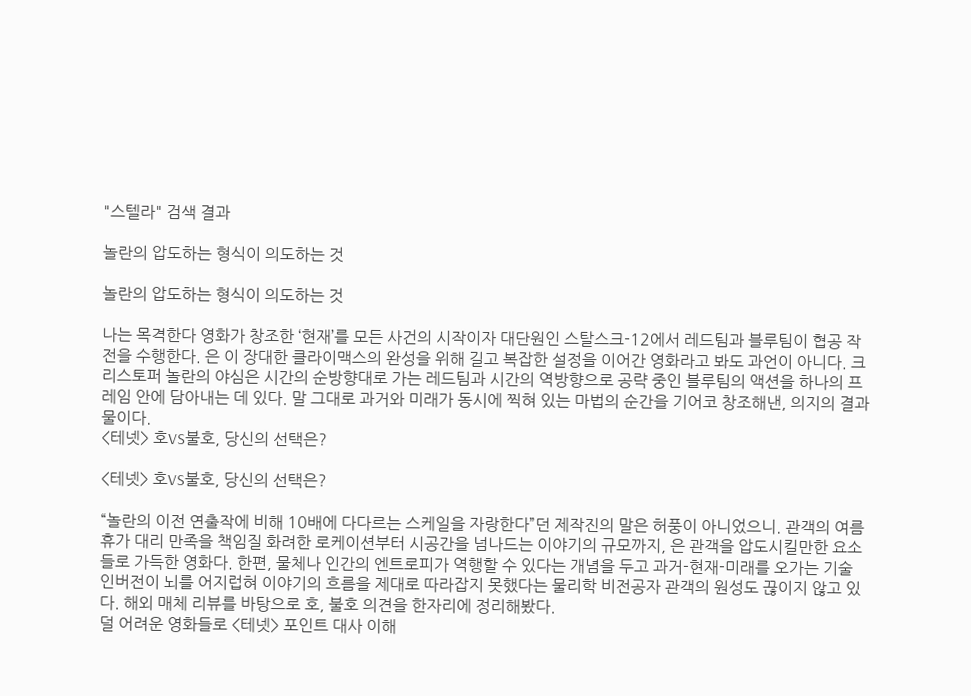"스텔라" 검색 결과

놀란의 압도하는 형식이 의도하는 것

놀란의 압도하는 형식이 의도하는 것

나는 목격한다 영화가 창조한 ‘현재’를 모든 사건의 시작이자 대단원인 스탈스크-12에서 레드팀과 블루팀이 협공 작전을 수행한다. 은 이 장대한 클라이맥스의 완성을 위해 길고 복잡한 설정을 이어간 영화라고 봐도 과언이 아니다. 크리스토퍼 놀란의 야심은 시간의 순방향대로 가는 레드팀과 시간의 역방향으로 공략 중인 블루팀의 액션을 하나의 프레임 안에 담아내는 데 있다. 말 그대로 과거와 미래가 동시에 찍혀 있는 마법의 순간을 기어코 창조해낸, 의지의 결과물이다.
<테넷> 호VS불호, 당신의 선택은?

<테넷> 호VS불호, 당신의 선택은?

“놀란의 이전 연출작에 비해 10배에 다다르는 스케일을 자랑한다”던 제작진의 말은 허풍이 아니었으니. 관객의 여름휴가 대리 만족을 책임질 화려한 로케이션부터 시공간을 넘나드는 이야기의 규모까지, 은 관객을 압도시킬만한 요소들로 가득한 영화다. 한편, 물체나 인간의 엔트로피가 역행할 수 있다는 개념을 두고 과거-현재-미래를 오가는 기술 인버전이 뇌를 어지럽혀 이야기의 흐름을 제대로 따라잡지 못했다는 물리학 비전공자 관객의 원성도 끊이지 않고 있다. 해외 매체 리뷰를 바탕으로 호, 불호 의견을 한자리에 정리해봤다.
덜 어려운 영화들로 <테넷> 포인트 대사 이해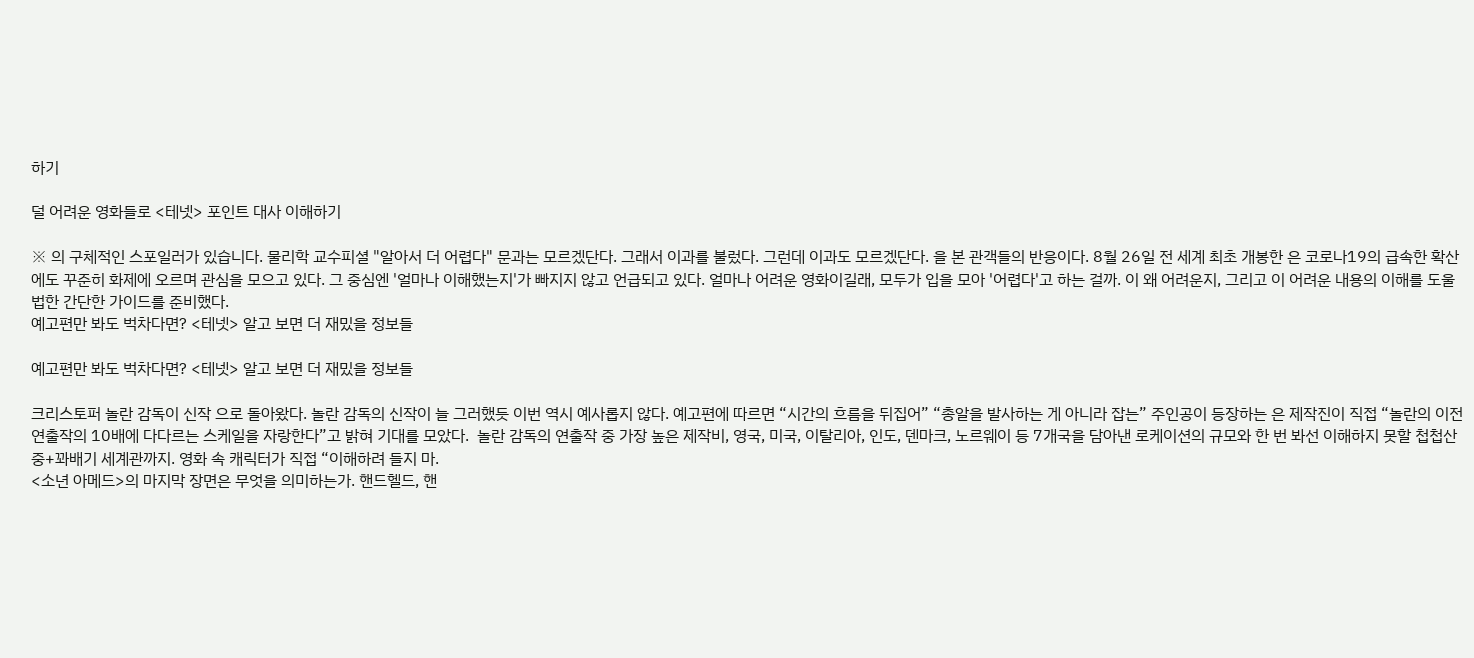하기

덜 어려운 영화들로 <테넷> 포인트 대사 이해하기

※ 의 구체적인 스포일러가 있습니다. 물리학 교수피셜 "알아서 더 어렵다" 문과는 모르겠단다. 그래서 이과를 불렀다. 그런데 이과도 모르겠단다. 을 본 관객들의 반응이다. 8월 26일 전 세계 최초 개봉한 은 코로나19의 급속한 확산에도 꾸준히 화제에 오르며 관심을 모으고 있다. 그 중심엔 '얼마나 이해했는지'가 빠지지 않고 언급되고 있다. 얼마나 어려운 영화이길래, 모두가 입을 모아 '어렵다'고 하는 걸까. 이 왜 어려운지, 그리고 이 어려운 내용의 이해를 도울 법한 간단한 가이드를 준비했다.
예고편만 봐도 벅차다면? <테넷> 알고 보면 더 재밌을 정보들

예고편만 봐도 벅차다면? <테넷> 알고 보면 더 재밌을 정보들

크리스토퍼 놀란 감독이 신작 으로 돌아왔다. 놀란 감독의 신작이 늘 그러했듯 이번 역시 예사롭지 않다. 예고편에 따르면 “시간의 흐름을 뒤집어” “총알을 발사하는 게 아니라 잡는” 주인공이 등장하는 은 제작진이 직접 “놀란의 이전 연출작의 10배에 다다르는 스케일을 자랑한다”고 밝혀 기대를 모았다.  놀란 감독의 연출작 중 가장 높은 제작비, 영국, 미국, 이탈리아, 인도, 덴마크, 노르웨이 등 7개국을 담아낸 로케이션의 규모와 한 번 봐선 이해하지 못할 첩첩산중+꽈배기 세계관까지. 영화 속 캐릭터가 직접 “이해하려 들지 마.
<소년 아메드>의 마지막 장면은 무엇을 의미하는가. 핸드헬드, 핸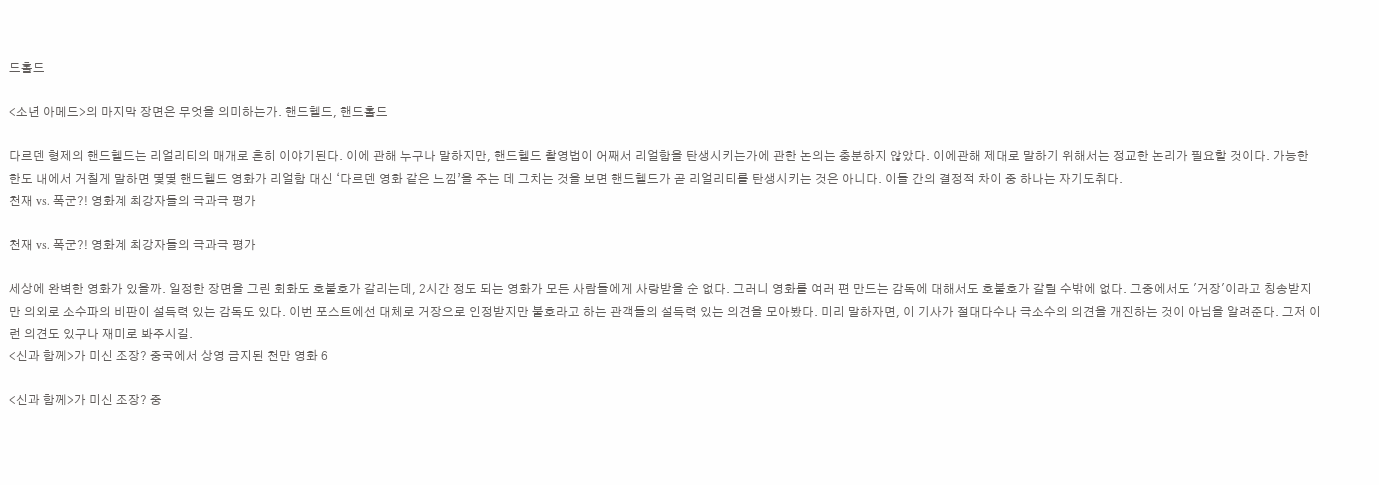드홀드

<소년 아메드>의 마지막 장면은 무엇을 의미하는가. 핸드헬드, 핸드홀드

다르덴 형제의 핸드헬드는 리얼리티의 매개로 흔히 이야기된다. 이에 관해 누구나 말하지만, 핸드헬드 촬영법이 어째서 리얼함을 탄생시키는가에 관한 논의는 충분하지 않았다. 이에관해 제대로 말하기 위해서는 정교한 논리가 필요할 것이다. 가능한 한도 내에서 거칠게 말하면 몇몇 핸드헬드 영화가 리얼함 대신 ‘다르덴 영화 같은 느낌’을 주는 데 그치는 것을 보면 핸드헬드가 곧 리얼리티를 탄생시키는 것은 아니다. 이들 간의 결정적 차이 중 하나는 자기도취다.
천재 vs. 폭군?! 영화계 최강자들의 극과극 평가

천재 vs. 폭군?! 영화계 최강자들의 극과극 평가

세상에 완벽한 영화가 있을까. 일정한 장면을 그린 회화도 호불호가 갈리는데, 2시간 정도 되는 영화가 모든 사람들에게 사랑받을 순 없다. 그러니 영화를 여러 편 만드는 감독에 대해서도 호불호가 갈릴 수밖에 없다. 그중에서도 '거장'이라고 칭송받지만 의외로 소수파의 비판이 설득력 있는 감독도 있다. 이번 포스트에선 대체로 거장으로 인정받지만 불호라고 하는 관객들의 설득력 있는 의견을 모아봤다. 미리 말하자면, 이 기사가 절대다수나 극소수의 의견을 개진하는 것이 아님을 알려준다. 그저 이런 의견도 있구나 재미로 봐주시길.
<신과 함께>가 미신 조장? 중국에서 상영 금지된 천만 영화 6

<신과 함께>가 미신 조장? 중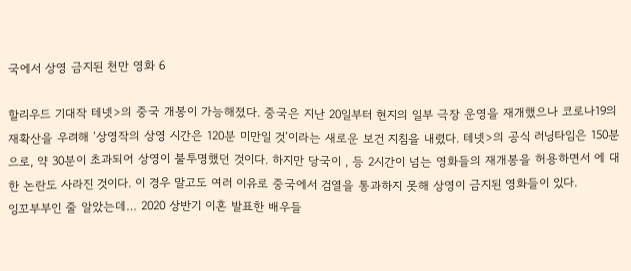국에서 상영 금지된 천만 영화 6

할리우드 기대작 테넷>의 중국 개봉이 가능해졌다. 중국은 지난 20일부터 현지의 일부 극장 운영을 재개했으나 코로나19의 재확산을 우려해 ‘상영작의 상영 시간은 120분 미만일 것’이라는 새로운 보건 지침을 내렸다. 테넷>의 공식 러닝타임은 150분으로, 약 30분이 초과되어 상영이 불투명했던 것이다. 하지만 당국이 , 등 2시간이 넘는 영화들의 재개봉을 허용하면서 에 대한 논란도 사라진 것이다. 이 경우 말고도 여러 이유로 중국에서 검열을 통과하지 못해 상영이 금지된 영화들이 있다.
잉꼬부부인 줄 알았는데… 2020 상반기 이혼 발표한 배우들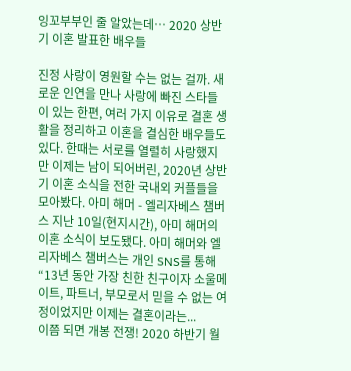잉꼬부부인 줄 알았는데… 2020 상반기 이혼 발표한 배우들

진정 사랑이 영원할 수는 없는 걸까. 새로운 인연을 만나 사랑에 빠진 스타들이 있는 한편, 여러 가지 이유로 결혼 생활을 정리하고 이혼을 결심한 배우들도 있다. 한때는 서로를 열렬히 사랑했지만 이제는 남이 되어버린, 2020년 상반기 이혼 소식을 전한 국내외 커플들을 모아봤다. 아미 해머 - 엘리자베스 챔버스 지난 10일(현지시간), 아미 해머의 이혼 소식이 보도됐다. 아미 해머와 엘리자베스 챔버스는 개인 SNS를 통해 “13년 동안 가장 친한 친구이자 소울메이트, 파트너, 부모로서 믿을 수 없는 여정이었지만 이제는 결혼이라는...
이쯤 되면 개봉 전쟁! 2020 하반기 월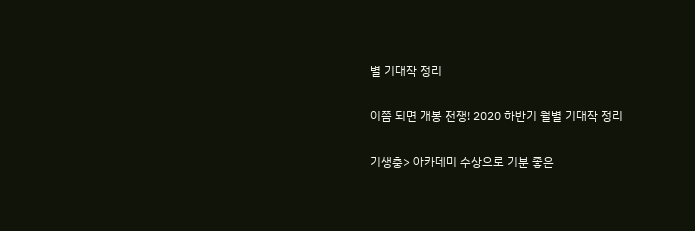별 기대작 정리

이쯤 되면 개봉 전쟁! 2020 하반기 월별 기대작 정리

기생충> 아카데미 수상으로 기분 좋은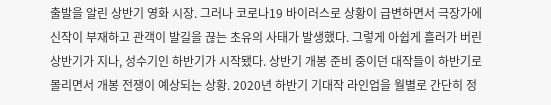출발을 알린 상반기 영화 시장. 그러나 코로나19 바이러스로 상황이 급변하면서 극장가에 신작이 부재하고 관객이 발길을 끊는 초유의 사태가 발생했다. 그렇게 아쉽게 흘러가 버린 상반기가 지나, 성수기인 하반기가 시작됐다. 상반기 개봉 준비 중이던 대작들이 하반기로 몰리면서 개봉 전쟁이 예상되는 상황. 2020년 하반기 기대작 라인업을 월별로 간단히 정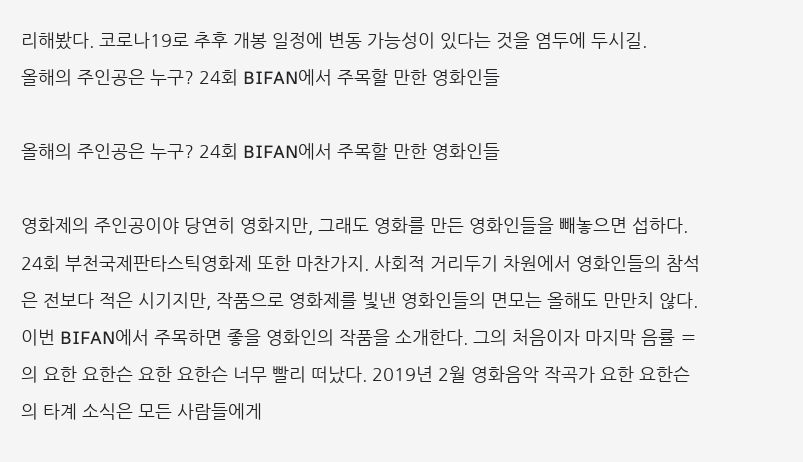리해봤다. 코로나19로 추후 개봉 일정에 변동 가능성이 있다는 것을 염두에 두시길.
올해의 주인공은 누구? 24회 BIFAN에서 주목할 만한 영화인들

올해의 주인공은 누구? 24회 BIFAN에서 주목할 만한 영화인들

영화제의 주인공이야 당연히 영화지만, 그래도 영화를 만든 영화인들을 빼놓으면 섭하다. 24회 부천국제판타스틱영화제 또한 마찬가지. 사회적 거리두기 차원에서 영화인들의 참석은 전보다 적은 시기지만, 작품으로 영화제를 빛낸 영화인들의 면모는 올해도 만만치 않다. 이번 BIFAN에서 주목하면 좋을 영화인의 작품을 소개한다. 그의 처음이자 마지막 음률 〓 의 요한 요한슨 요한 요한슨 너무 빨리 떠났다. 2019년 2월 영화음악 작곡가 요한 요한슨의 타계 소식은 모든 사람들에게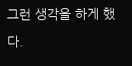그런 생각을 하게 했다.